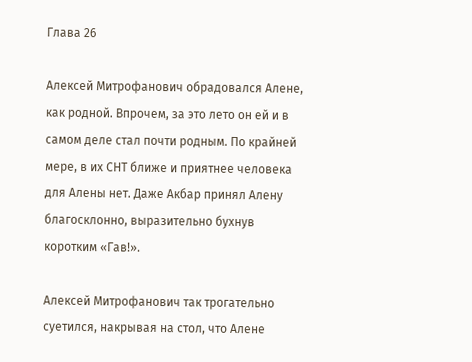Глава 26

Алексей Митрофанович обрадовался Алене, как родной. Впрочем, за это лето он ей и в самом деле стал почти родным. По крайней мере, в их СНТ ближе и приятнее человека для Алены нет. Даже Акбар принял Алену благосклонно, выразительно бухнув коротким «Гав!».

Алексей Митрофанович так трогательно суетился, накрывая на стол, что Алене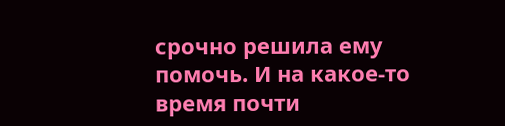срочно решила ему помочь. И на какое-то время почти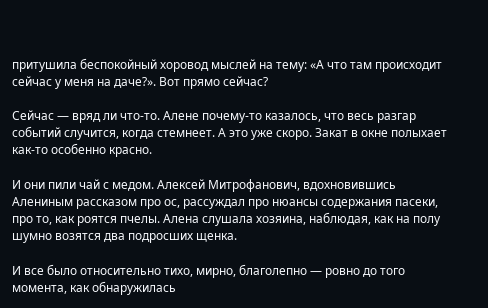притушила беспокойный хоровод мыслей на тему: «А что там происходит сейчас у меня на даче?». Вот прямо сейчас?

Сейчас — вряд ли что-то. Алене почему-то казалось, что весь разгар событий случится, когда стемнеет. А это уже скоро. Закат в окне полыхает как-то особенно красно.

И они пили чай с медом. Алексей Митрофанович, вдохновившись Алениным рассказом про ос, рассуждал про нюансы содержания пасеки, про то, как роятся пчелы. Алена слушала хозяина, наблюдая, как на полу шумно возятся два подросших щенка.

И все было относительно тихо, мирно, благолепно — ровно до того момента, как обнаружилась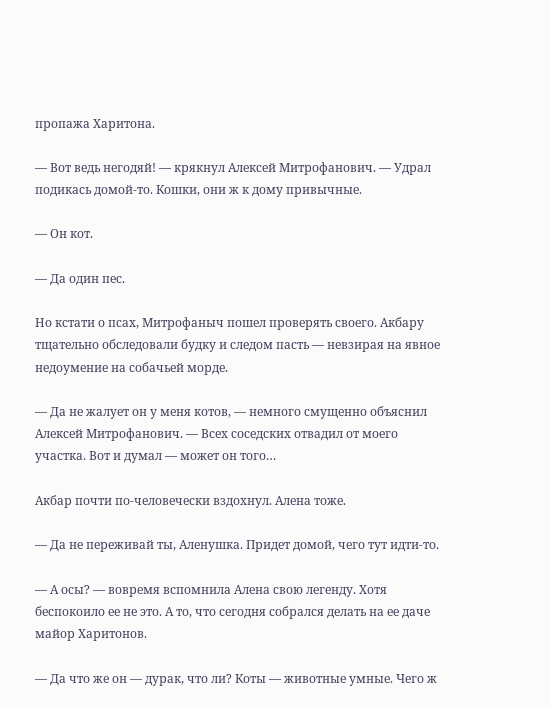пропажа Харитона.

— Вот ведь негодяй! — крякнул Алексей Митрофанович. — Удрал подикась домой-то. Кошки, они ж к дому привычные.

— Он кот.

— Да один пес.

Но кстати о псах, Митрофаныч пошел проверять своего. Акбару тщательно обследовали будку и следом пасть — невзирая на явное недоумение на собачьей морде.

— Да не жалует он у меня котов, — немного смущенно объяснил Алексей Митрофанович. — Всех соседских отвадил от моего участка. Вот и думал — может он того…

Акбар почти по-человечески вздохнул. Алена тоже.

— Да не переживай ты, Аленушка. Придет домой, чего тут идти-то.

— А осы? — вовремя вспомнила Алена свою легенду. Хотя беспокоило ее не это. А то, что сегодня собрался делать на ее даче майор Харитонов.

— Да что же он — дурак, что ли? Коты — животные умные. Чего ж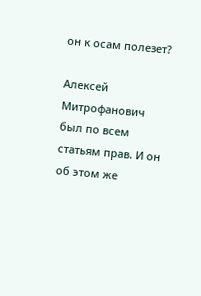он к осам полезет?

Алексей Митрофанович был по всем статьям прав. И он об этом же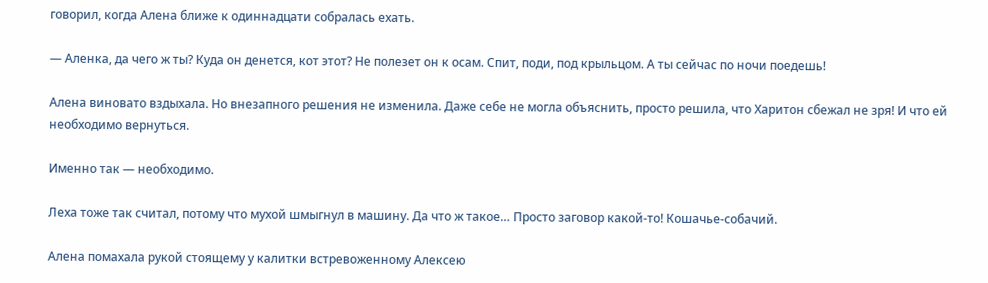говорил, когда Алена ближе к одиннадцати собралась ехать.

— Аленка, да чего ж ты? Куда он денется, кот этот? Не полезет он к осам. Спит, поди, под крыльцом. А ты сейчас по ночи поедешь!

Алена виновато вздыхала. Но внезапного решения не изменила. Даже себе не могла объяснить, просто решила, что Харитон сбежал не зря! И что ей необходимо вернуться.

Именно так — необходимо.

Леха тоже так считал, потому что мухой шмыгнул в машину. Да что ж такое… Просто заговор какой-то! Кошачье-собачий.

Алена помахала рукой стоящему у калитки встревоженному Алексею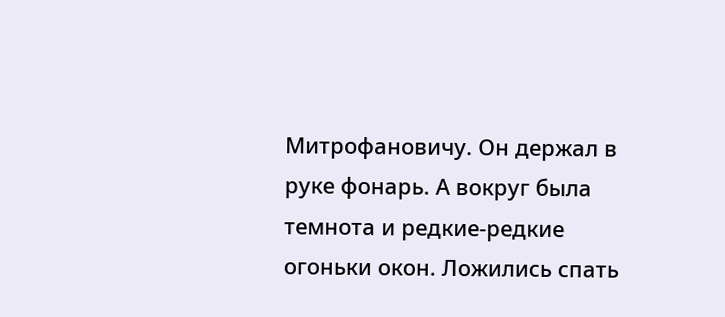Митрофановичу. Он держал в руке фонарь. А вокруг была темнота и редкие-редкие огоньки окон. Ложились спать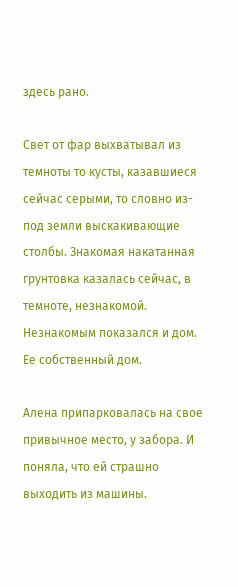здесь рано.

Свет от фар выхватывал из темноты то кусты, казавшиеся сейчас серыми, то словно из-под земли выскакивающие столбы. Знакомая накатанная грунтовка казалась сейчас, в темноте, незнакомой. Незнакомым показался и дом. Ее собственный дом.

Алена припарковалась на свое привычное место, у забора. И поняла, что ей страшно выходить из машины.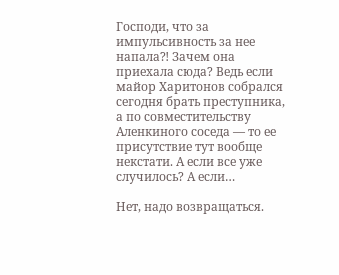Господи, что за импульсивность за нее напала⁈ Зачем она приехала сюда? Ведь если майор Харитонов собрался сегодня брать преступника, а по совместительству Аленкиного соседа — то ее присутствие тут вообще некстати. А если все уже случилось? А если…

Нет, надо возвращаться.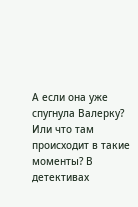А если она уже спугнула Валерку? Или что там происходит в такие моменты? В детективах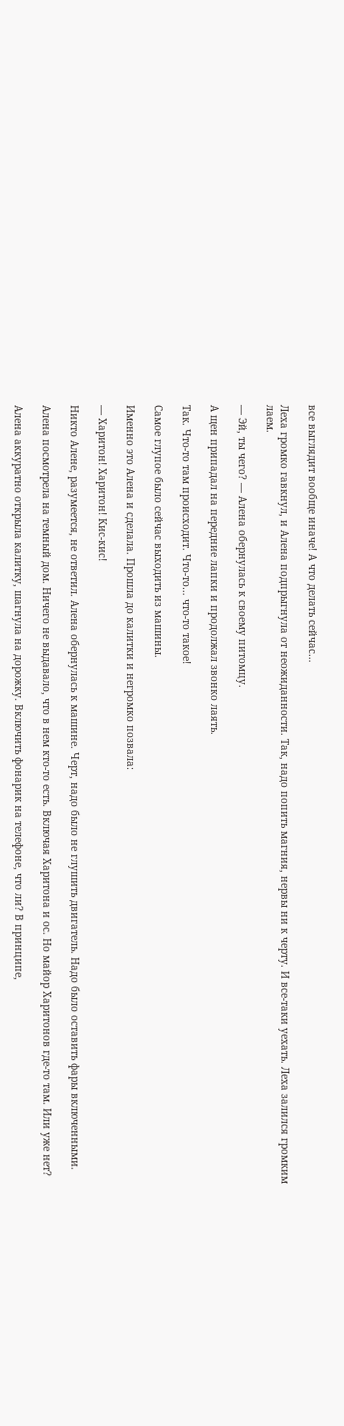все выглядит вообще иначе! А что делать сейчас…

Леха громко гавкнул, и Алена подпрыгнула от неожиданности. Так, надо попить магния, нервы ни к черту. И все-таки уехать. Леха залился громким лаем.

— Эй, ты чего? — Алена обернулась к своему питомцу.

А щен припадал на передние лапки и продолжал звонко лаять.

Так. Что-то там происходит. Что-то… что-то такое!

Самое глупое было сейчас выходить из машины.

Именно это Алена и сделала. Прошла до калитки и негромко позвала:

— Харитон! Харитон! Кис-кис!

Никто Алене, разумеется, не ответил. Алена обернулась к машине. Черт, надо было не глушить двигатель. Надо было оставить фары включенными.

Алена посмотрела на темный дом. Ничего не выдавало, что в нем кто-то есть. Включая Харитона и ос. Но майор Харитонов где-то там. Или уже нет?

Алена аккуратно открыла калитку, шагнула на дорожку. Включить фонарик на телефоне, что ли? В принципе,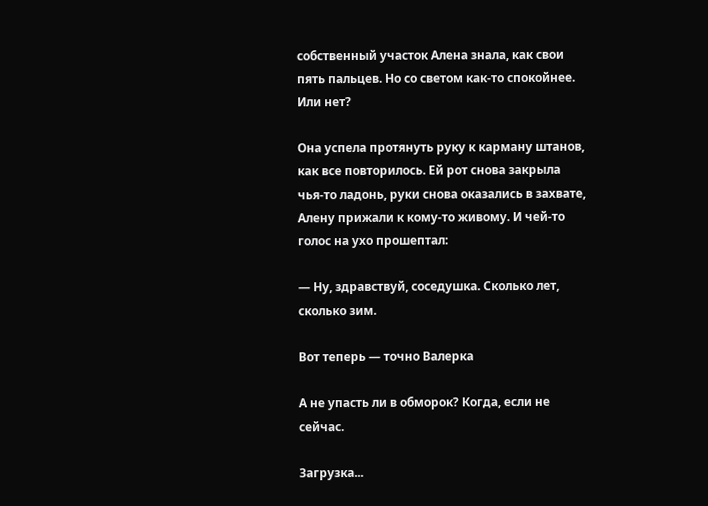собственный участок Алена знала, как свои пять пальцев. Но со светом как-то спокойнее. Или нет?

Она успела протянуть руку к карману штанов, как все повторилось. Ей рот снова закрыла чья-то ладонь, руки снова оказались в захвате, Алену прижали к кому-то живому. И чей-то голос на ухо прошептал:

— Ну, здравствуй, соседушка. Сколько лет, сколько зим.

Вот теперь — точно Валерка

А не упасть ли в обморок? Когда, если не сейчас.

Загрузка...